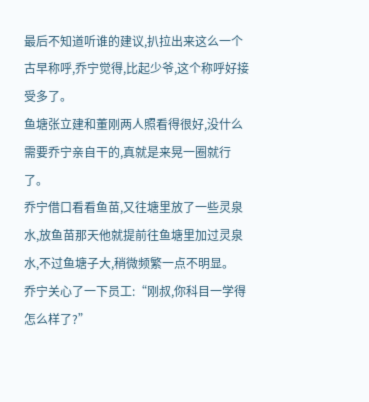最后不知道听谁的建议,扒拉出来这么一个古早称呼,乔宁觉得,比起少爷,这个称呼好接受多了。
鱼塘张立建和董刚两人照看得很好,没什么需要乔宁亲自干的,真就是来晃一圈就行了。
乔宁借口看看鱼苗,又往塘里放了一些灵泉水,放鱼苗那天他就提前往鱼塘里加过灵泉水,不过鱼塘子大,稍微频繁一点不明显。
乔宁关心了一下员工:“刚叔,你科目一学得怎么样了?”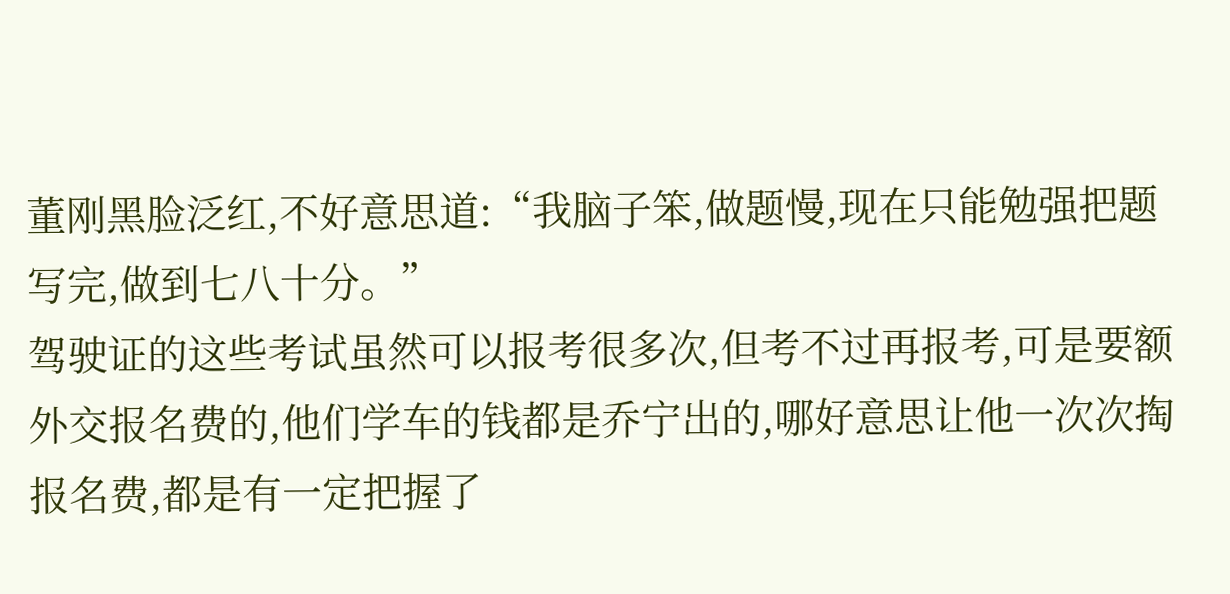董刚黑脸泛红,不好意思道:“我脑子笨,做题慢,现在只能勉强把题写完,做到七八十分。”
驾驶证的这些考试虽然可以报考很多次,但考不过再报考,可是要额外交报名费的,他们学车的钱都是乔宁出的,哪好意思让他一次次掏报名费,都是有一定把握了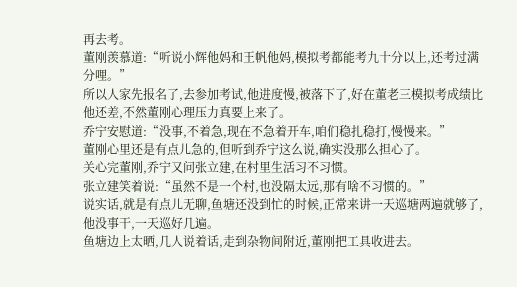再去考。
董刚羡慕道:“听说小辉他妈和王帆他妈,模拟考都能考九十分以上,还考过满分哩。”
所以人家先报名了,去参加考试,他进度慢,被落下了,好在董老三模拟考成绩比他还差,不然董刚心理压力真要上来了。
乔宁安慰道:“没事,不着急,现在不急着开车,咱们稳扎稳打,慢慢来。”
董刚心里还是有点儿急的,但听到乔宁这么说,确实没那么担心了。
关心完董刚,乔宁又问张立建,在村里生活习不习惯。
张立建笑着说:“虽然不是一个村,也没隔太远,那有啥不习惯的。”
说实话,就是有点儿无聊,鱼塘还没到忙的时候,正常来讲一天巡塘两遍就够了,他没事干,一天巡好几遍。
鱼塘边上太晒,几人说着话,走到杂物间附近,董刚把工具收进去。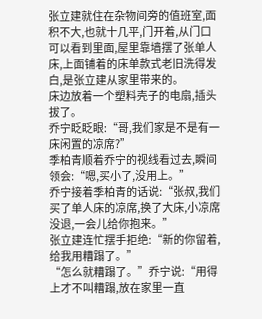张立建就住在杂物间旁的值班室,面积不大,也就十几平,门开着,从门口可以看到里面,屋里靠墙摆了张单人床,上面铺着的床单款式老旧洗得发白,是张立建从家里带来的。
床边放着一个塑料壳子的电扇,插头拔了。
乔宁眨眨眼:“哥,我们家是不是有一床闲置的凉席?”
季柏青顺着乔宁的视线看过去,瞬间领会:“嗯,买小了,没用上。”
乔宁接着季柏青的话说:“张叔,我们买了单人床的凉席,换了大床,小凉席没退,一会儿给你抱来。”
张立建连忙摆手拒绝:“新的你留着,给我用糟蹋了。”
“怎么就糟蹋了。”乔宁说:“用得上才不叫糟蹋,放在家里一直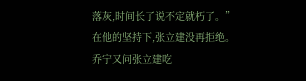落灰,时间长了说不定就朽了。”
在他的坚持下,张立建没再拒绝。
乔宁又问张立建吃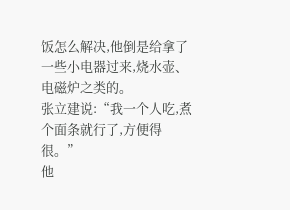饭怎么解决,他倒是给拿了一些小电器过来,烧水壶、电磁炉之类的。
张立建说:“我一个人吃,煮个面条就行了,方便得很。”
他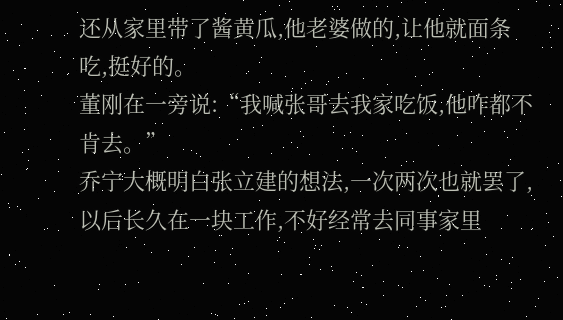还从家里带了酱黄瓜,他老婆做的,让他就面条吃,挺好的。
董刚在一旁说:“我喊张哥去我家吃饭,他咋都不肯去。”
乔宁大概明白张立建的想法,一次两次也就罢了,以后长久在一块工作,不好经常去同事家里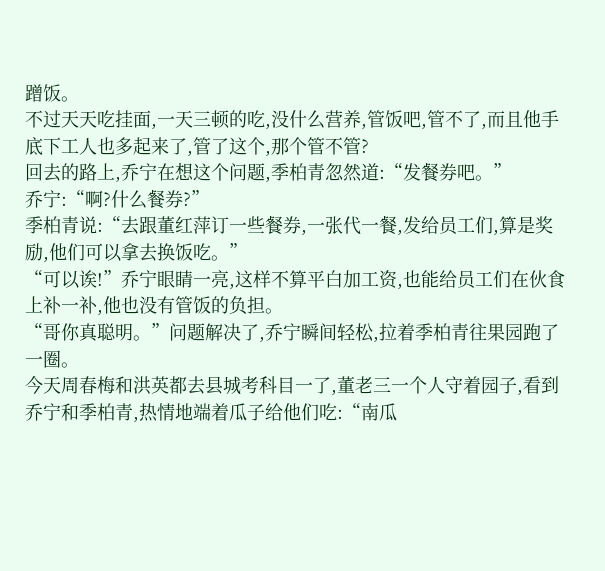蹭饭。
不过天天吃挂面,一天三顿的吃,没什么营养,管饭吧,管不了,而且他手底下工人也多起来了,管了这个,那个管不管?
回去的路上,乔宁在想这个问题,季柏青忽然道:“发餐券吧。”
乔宁:“啊?什么餐券?”
季柏青说:“去跟董红萍订一些餐券,一张代一餐,发给员工们,算是奖励,他们可以拿去换饭吃。”
“可以诶!”乔宁眼睛一亮,这样不算平白加工资,也能给员工们在伙食上补一补,他也没有管饭的负担。
“哥你真聪明。”问题解决了,乔宁瞬间轻松,拉着季柏青往果园跑了一圈。
今天周春梅和洪英都去县城考科目一了,董老三一个人守着园子,看到乔宁和季柏青,热情地端着瓜子给他们吃:“南瓜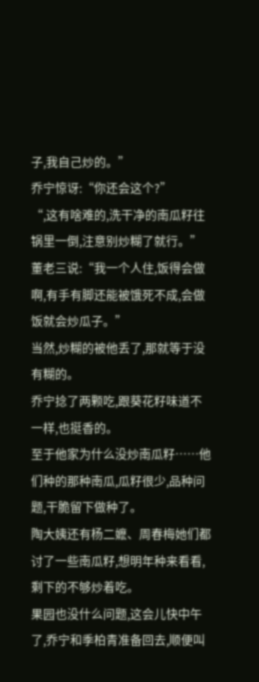子,我自己炒的。”
乔宁惊讶:“你还会这个?”
“,这有啥难的,洗干净的南瓜籽往锅里一倒,注意别炒糊了就行。”
董老三说:“我一个人住,饭得会做啊,有手有脚还能被饿死不成,会做饭就会炒瓜子。”
当然,炒糊的被他丢了,那就等于没有糊的。
乔宁捻了两颗吃,跟葵花籽味道不一样,也挺香的。
至于他家为什么没炒南瓜籽……他们种的那种南瓜,瓜籽很少,品种问题,干脆留下做种了。
陶大姨还有杨二嬷、周春梅她们都讨了一些南瓜籽,想明年种来看看,剩下的不够炒着吃。
果园也没什么问题,这会儿快中午了,乔宁和季柏青准备回去,顺便叫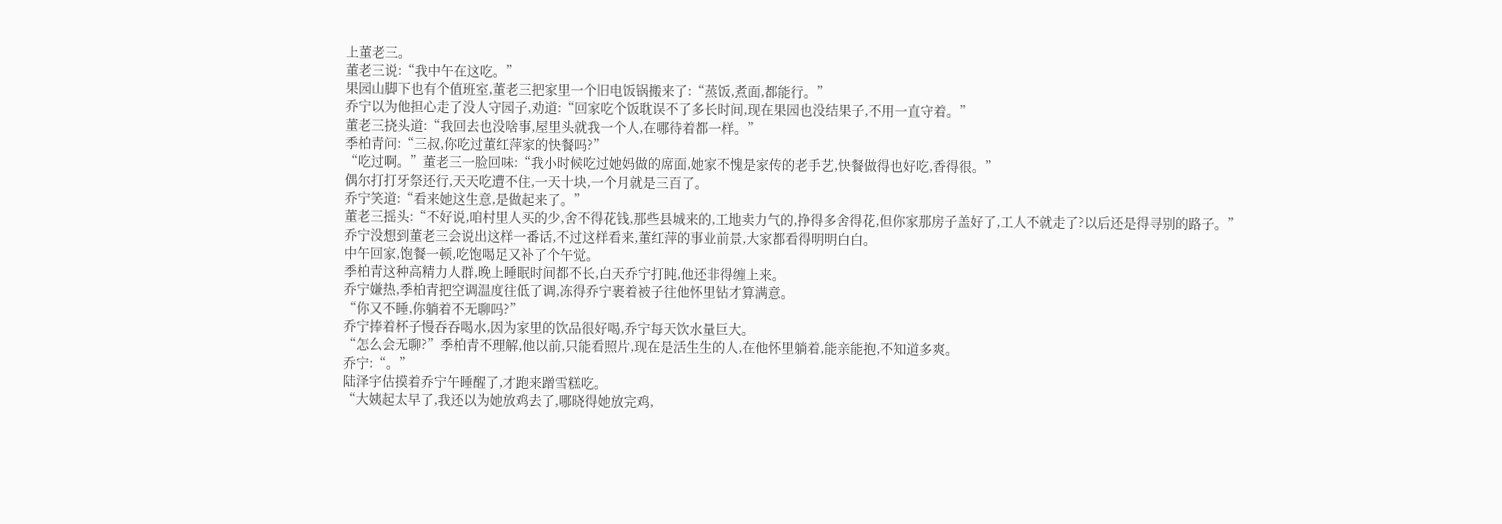上董老三。
董老三说:“我中午在这吃。”
果园山脚下也有个值班室,董老三把家里一个旧电饭锅搬来了:“蒸饭,煮面,都能行。”
乔宁以为他担心走了没人守园子,劝道:“回家吃个饭耽误不了多长时间,现在果园也没结果子,不用一直守着。”
董老三挠头道:“我回去也没啥事,屋里头就我一个人,在哪待着都一样。”
季柏青问:“三叔,你吃过董红萍家的快餐吗?”
“吃过啊。”董老三一脸回味:“我小时候吃过她妈做的席面,她家不愧是家传的老手艺,快餐做得也好吃,香得很。”
偶尔打打牙祭还行,天天吃遭不住,一天十块,一个月就是三百了。
乔宁笑道:“看来她这生意,是做起来了。”
董老三摇头:“不好说,咱村里人买的少,舍不得花钱,那些县城来的,工地卖力气的,挣得多舍得花,但你家那房子盖好了,工人不就走了?以后还是得寻别的路子。”
乔宁没想到董老三会说出这样一番话,不过这样看来,董红萍的事业前景,大家都看得明明白白。
中午回家,饱餐一顿,吃饱喝足又补了个午觉。
季柏青这种高精力人群,晚上睡眠时间都不长,白天乔宁打盹,他还非得缠上来。
乔宁嫌热,季柏青把空调温度往低了调,冻得乔宁裹着被子往他怀里钻才算满意。
“你又不睡,你躺着不无聊吗?”
乔宁捧着杯子慢吞吞喝水,因为家里的饮品很好喝,乔宁每天饮水量巨大。
“怎么会无聊?”季柏青不理解,他以前,只能看照片,现在是活生生的人,在他怀里躺着,能亲能抱,不知道多爽。
乔宁:“。”
陆泽宇估摸着乔宁午睡醒了,才跑来蹭雪糕吃。
“大姨起太早了,我还以为她放鸡去了,哪晓得她放完鸡,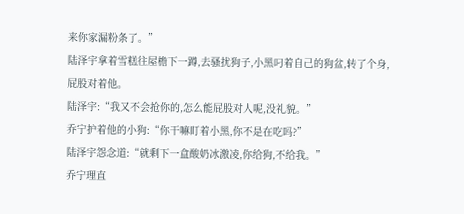来你家漏粉条了。”
陆泽宇拿着雪糕往屋檐下一蹲,去骚扰狗子,小黑叼着自己的狗盆,转了个身,屁股对着他。
陆泽宇:“我又不会抢你的,怎么能屁股对人呢,没礼貌。”
乔宁护着他的小狗:“你干嘛盯着小黑,你不是在吃吗?”
陆泽宇怨念道:“就剩下一盒酸奶冰激凌,你给狗,不给我。”
乔宁理直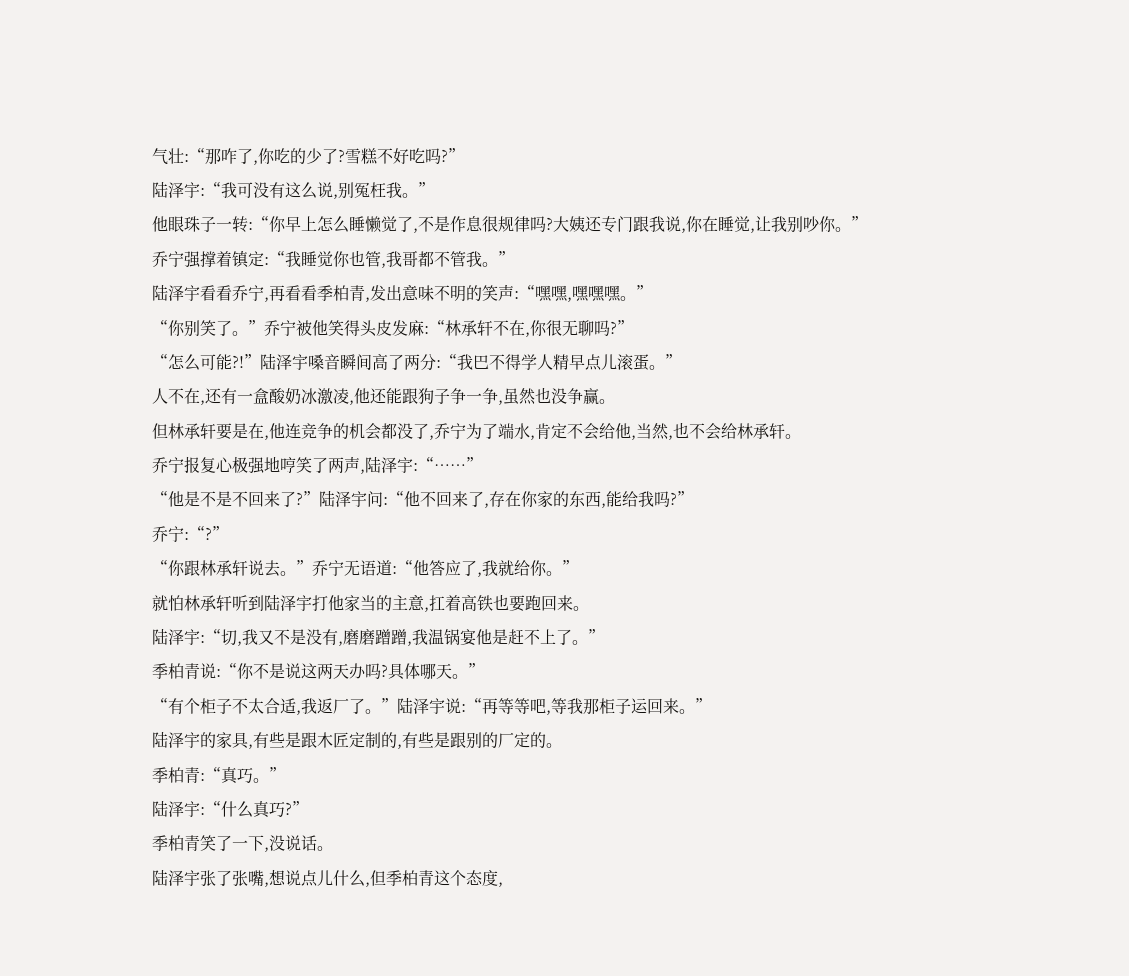气壮:“那咋了,你吃的少了?雪糕不好吃吗?”
陆泽宇:“我可没有这么说,别冤枉我。”
他眼珠子一转:“你早上怎么睡懒觉了,不是作息很规律吗?大姨还专门跟我说,你在睡觉,让我别吵你。”
乔宁强撑着镇定:“我睡觉你也管,我哥都不管我。”
陆泽宇看看乔宁,再看看季柏青,发出意味不明的笑声:“嘿嘿,嘿嘿嘿。”
“你别笑了。”乔宁被他笑得头皮发麻:“林承轩不在,你很无聊吗?”
“怎么可能?!”陆泽宇嗓音瞬间高了两分:“我巴不得学人精早点儿滚蛋。”
人不在,还有一盒酸奶冰激凌,他还能跟狗子争一争,虽然也没争赢。
但林承轩要是在,他连竞争的机会都没了,乔宁为了端水,肯定不会给他,当然,也不会给林承轩。
乔宁报复心极强地哼笑了两声,陆泽宇:“……”
“他是不是不回来了?”陆泽宇问:“他不回来了,存在你家的东西,能给我吗?”
乔宁:“?”
“你跟林承轩说去。”乔宁无语道:“他答应了,我就给你。”
就怕林承轩听到陆泽宇打他家当的主意,扛着高铁也要跑回来。
陆泽宇:“切,我又不是没有,磨磨蹭蹭,我温锅宴他是赶不上了。”
季柏青说:“你不是说这两天办吗?具体哪天。”
“有个柜子不太合适,我返厂了。”陆泽宇说:“再等等吧,等我那柜子运回来。”
陆泽宇的家具,有些是跟木匠定制的,有些是跟别的厂定的。
季柏青:“真巧。”
陆泽宇:“什么真巧?”
季柏青笑了一下,没说话。
陆泽宇张了张嘴,想说点儿什么,但季柏青这个态度,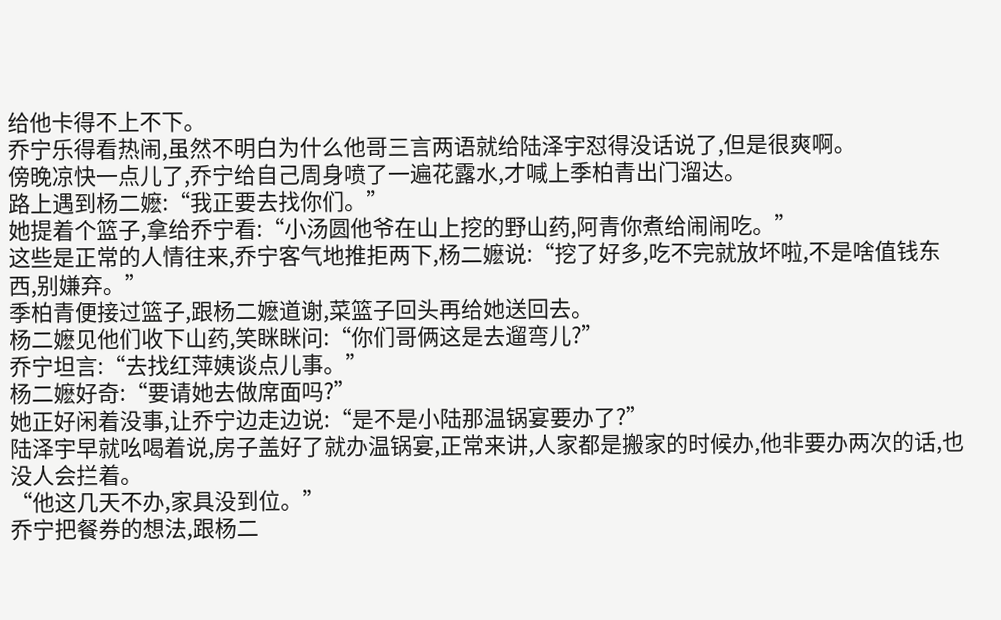给他卡得不上不下。
乔宁乐得看热闹,虽然不明白为什么他哥三言两语就给陆泽宇怼得没话说了,但是很爽啊。
傍晚凉快一点儿了,乔宁给自己周身喷了一遍花露水,才喊上季柏青出门溜达。
路上遇到杨二嬷:“我正要去找你们。”
她提着个篮子,拿给乔宁看:“小汤圆他爷在山上挖的野山药,阿青你煮给闹闹吃。”
这些是正常的人情往来,乔宁客气地推拒两下,杨二嬷说:“挖了好多,吃不完就放坏啦,不是啥值钱东西,别嫌弃。”
季柏青便接过篮子,跟杨二嬷道谢,菜篮子回头再给她送回去。
杨二嬷见他们收下山药,笑眯眯问:“你们哥俩这是去遛弯儿?”
乔宁坦言:“去找红萍姨谈点儿事。”
杨二嬷好奇:“要请她去做席面吗?”
她正好闲着没事,让乔宁边走边说:“是不是小陆那温锅宴要办了?”
陆泽宇早就吆喝着说,房子盖好了就办温锅宴,正常来讲,人家都是搬家的时候办,他非要办两次的话,也没人会拦着。
“他这几天不办,家具没到位。”
乔宁把餐券的想法,跟杨二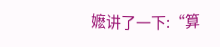嬷讲了一下:“算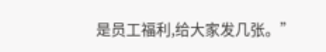是员工福利,给大家发几张。”